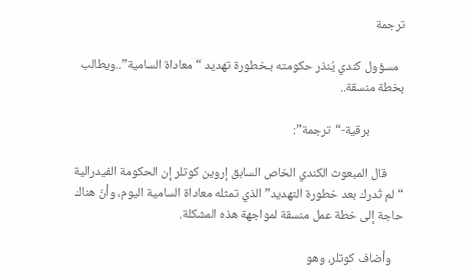ترجمة

  مسؤول كندي يُنذر حكومته بـخطورة تهديد “معاداة السامية”..ويطالب بخطة منسقة..

            برقية-“ترجمة”:

      قال المبعوث الكندي الخاص السابق إروين كوتلر إن الحكومة الفيدرالية “لم تُدرك بعد خطورة التهديد” الذي تمثله معاداة السامية اليوم، وأنّ هناك حاجة إلى خطة عمل منسقة لمواجهة هذه المشكلة.

    وأضاف كوتلر، وهو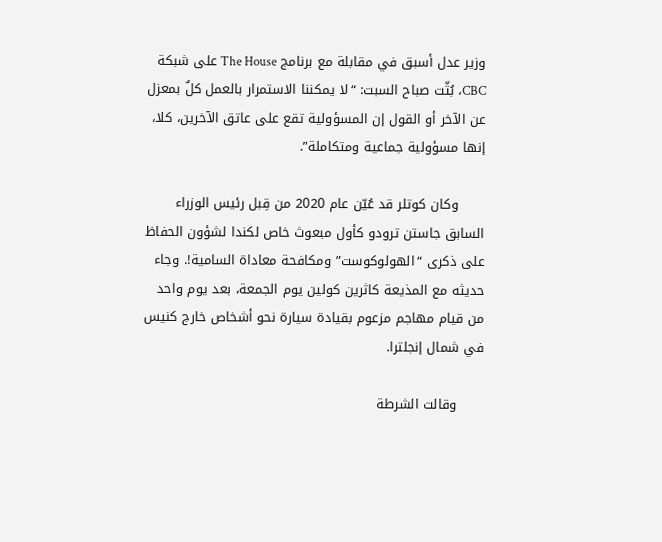وزير عدل أسبق في مقابلة مع برنامج The House على شبكة CBC، بُثّت صباح السبت: “لا يمكننا الاستمرار بالعمل كلٌ بمعزل عن الآخر أو القول إن المسؤولية تقع على عاتق الآخرين، كلا، إنها مسؤولية جماعية ومتكاملة”.

      وكان كوتلر قد عُيّن عام 2020 من قِبل رئيس الوزراء السابق جاستن ترودو كأول مبعوث خاص لكندا لشؤون الحفاظ على ذكرى “الهولوكوست” ومكافحة معاداة السامية!. وجاء حديثه مع المذيعة كاثرين كولين يوم الجمعة، بعد يوم واحد من قيام مهاجم مزعوم بقيادة سيارة نحو أشخاص خارج كنيس في شمال إنجلترا.

      وقالت الشرطة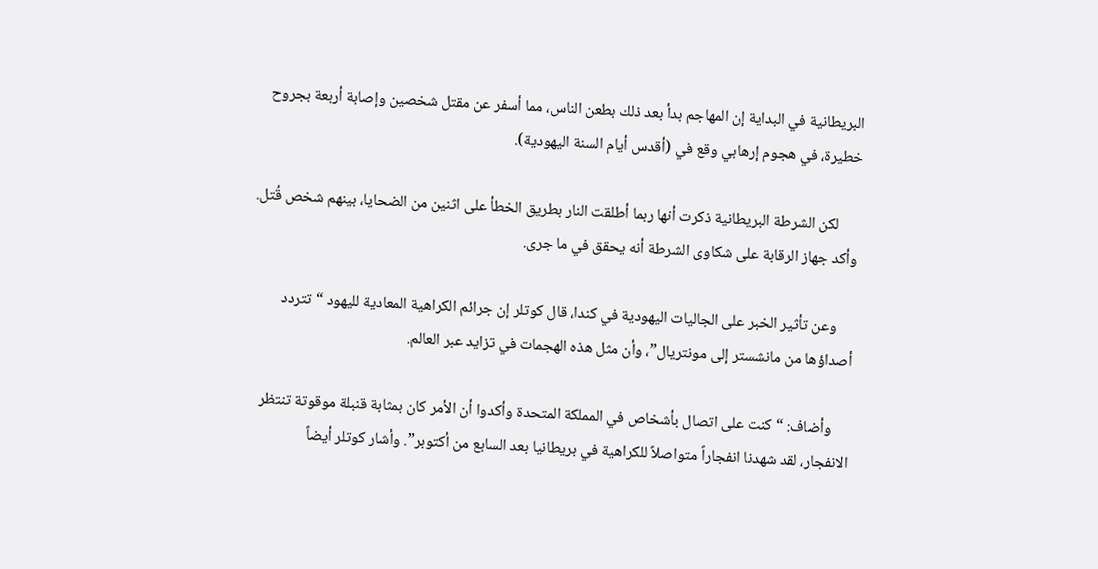البريطانية في البداية إن المهاجم بدأ بعد ذلك بطعن الناس، مما أسفر عن مقتل شخصين وإصابة أربعة بجروح خطيرة، في هجوم إرهابي وقع في (أقدس أيام السنة اليهودية).

      لكن الشرطة البريطانية ذكرت أنها ربما أطلقت النار بطريق الخطأ على اثنين من الضحايا، بينهم شخص قُتل. وأكد جهاز الرقابة على شكاوى الشرطة أنه يحقق في ما جرى.

     وعن تأثير الخبر على الجاليات اليهودية في كندا، قال كوتلر إن جرائم الكراهية المعادية لليهود “تتردد أصداؤها من مانشستر إلى مونتريال”، وأن مثل هذه الهجمات في تزايد عبر العالم.

     وأضاف: “كنت على اتصال بأشخاص في المملكة المتحدة وأكدوا أن الأمر كان بمثابة قنبلة موقوتة تنتظر الانفجار، لقد شهدنا انفجاراً متواصلاً للكراهية في بريطانيا بعد السابع من أكتوبر”. وأشار كوتلر أيضاً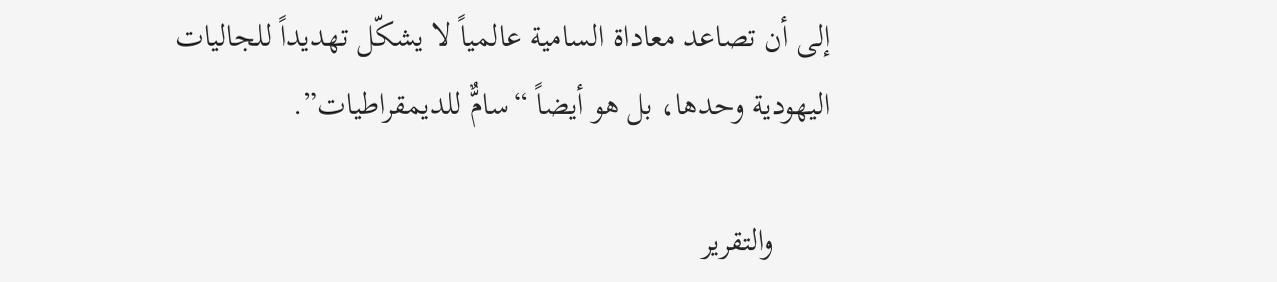إلى أن تصاعد معاداة السامية عالمياً لا يشكّل تهديداً للجاليات اليهودية وحدها، بل هو أيضاً “سامٌّ للديمقراطيات”.

       والتقرير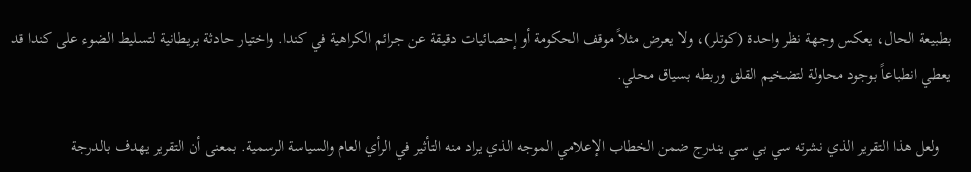بطبيعة الحال، يعكس وجهة نظر واحدة (كوتلر)، ولا يعرض مثلاً موقف الحكومة أو إحصائيات دقيقة عن جرائم الكراهية في كندا. واختيار حادثة بريطانية لتسليط الضوء على كندا قد يعطي انطباعاً بوجود محاولة لتضخيم القلق وربطه بسياق محلي.

   ولعل هذا التقرير الذي نشرته سي بي سي يندرج ضمن الخطاب الإعلامي الموجه الذي يراد منه التأثير في الرأي العام والسياسة الرسمية. بمعنى أن التقرير يهدف بالدرجة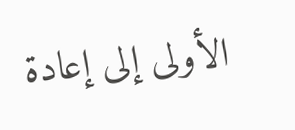الأولى إلى إعادة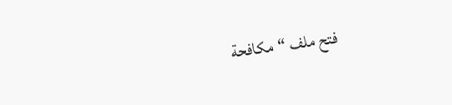فتح ملف “مكافحة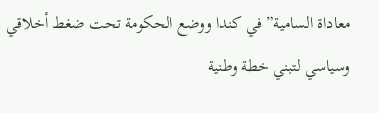معاداة السامية” في كندا ووضع الحكومة تحت ضغط أخلاقي وسياسي لتبني خطة وطنية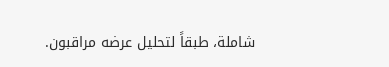شاملة، طبقاً لتحليل عرضه مراقبون.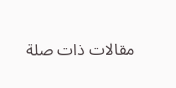مقالات ذات صلة